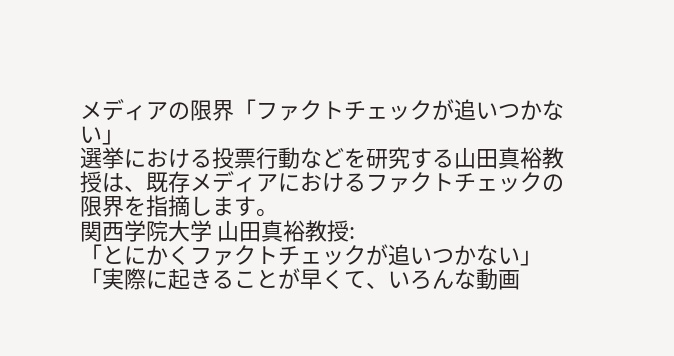メディアの限界「ファクトチェックが追いつかない」
選挙における投票行動などを研究する山田真裕教授は、既存メディアにおけるファクトチェックの限界を指摘します。
関西学院大学 山田真裕教授:
「とにかくファクトチェックが追いつかない」
「実際に起きることが早くて、いろんな動画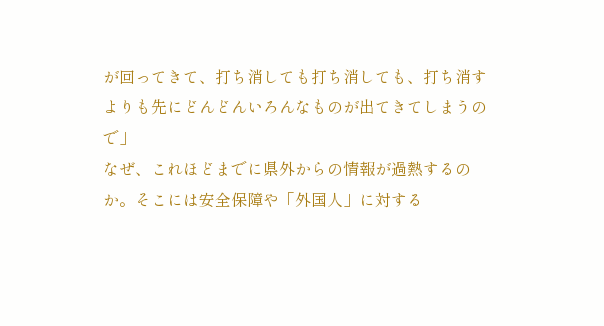が回ってきて、打ち消しても打ち消しても、打ち消すよりも先にどんどんいろんなものが出てきてしまうので」
なぜ、これほどまでに県外からの情報が過熱するのか。そこには安全保障や「外国人」に対する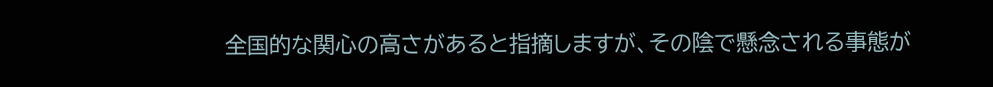全国的な関心の高さがあると指摘しますが、その陰で懸念される事態が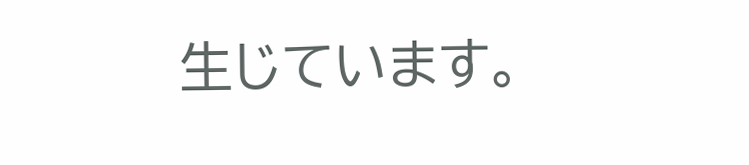生じています。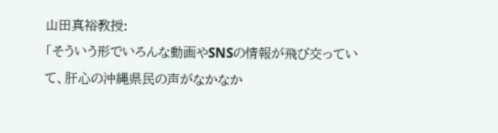山田真裕教授:
「そういう形でいろんな動画やSNSの情報が飛び交っていて、肝心の沖縄県民の声がなかなか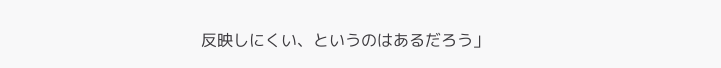反映しにくい、というのはあるだろう」